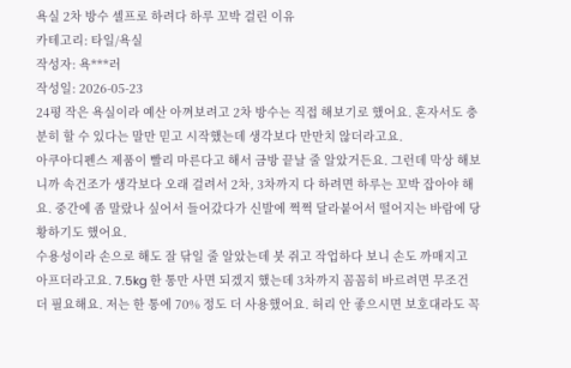욕실 2차 방수 셀프로 하려다 하루 꼬박 걸린 이유
카테고리: 타일/욕실
작성자: 욕***러
작성일: 2026-05-23
24평 작은 욕실이라 예산 아껴보려고 2차 방수는 직접 해보기로 했어요. 혼자서도 충분히 할 수 있다는 말만 믿고 시작했는데 생각보다 만만치 않더라고요.
아쿠아디펜스 제품이 빨리 마른다고 해서 금방 끝날 줄 알았거든요. 그런데 막상 해보니까 속건조가 생각보다 오래 걸려서 2차, 3차까지 다 하려면 하루는 꼬박 잡아야 해요. 중간에 좀 말랐나 싶어서 들어갔다가 신발에 쩍쩍 달라붙어서 떨어지는 바람에 당황하기도 했어요.
수용성이라 손으로 해도 잘 닦일 줄 알았는데 붓 쥐고 작업하다 보니 손도 까매지고 아프더라고요. 7.5kg 한 통만 사면 되겠지 했는데 3차까지 꼼꼼히 바르려면 무조건 더 필요해요. 저는 한 통에 70% 정도 더 사용했어요. 허리 안 좋으시면 보호대라도 꼭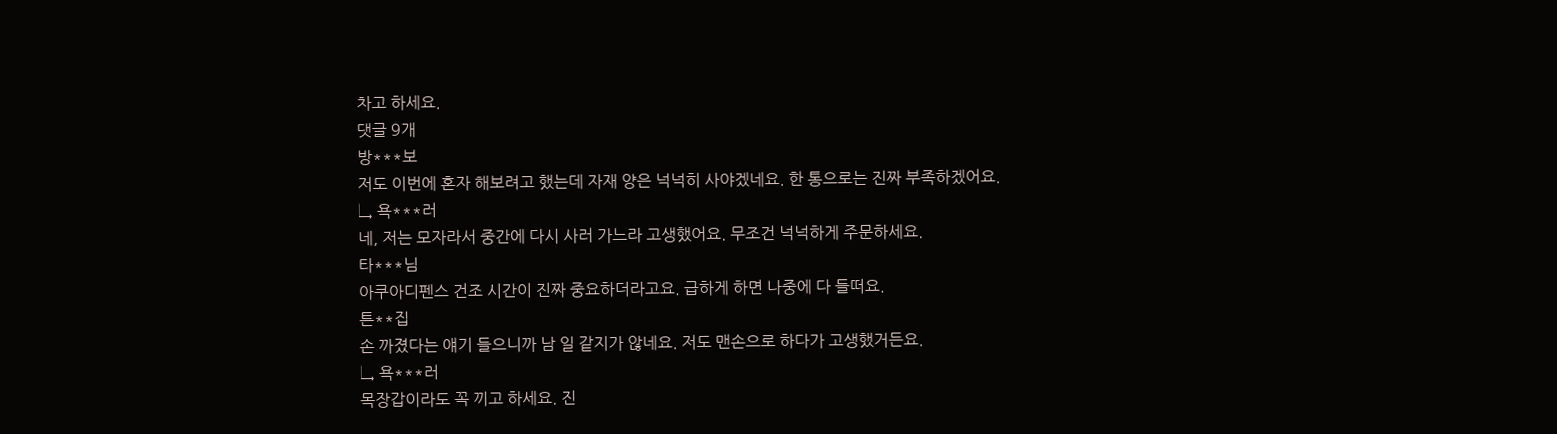차고 하세요.
댓글 9개
방***보
저도 이번에 혼자 해보려고 했는데 자재 양은 넉넉히 사야겠네요. 한 통으로는 진짜 부족하겠어요.
↳ 욕***러
네, 저는 모자라서 중간에 다시 사러 가느라 고생했어요. 무조건 넉넉하게 주문하세요.
타***님
아쿠아디펜스 건조 시간이 진짜 중요하더라고요. 급하게 하면 나중에 다 들떠요.
튼**집
손 까졌다는 얘기 들으니까 남 일 같지가 않네요. 저도 맨손으로 하다가 고생했거든요.
↳ 욕***러
목장갑이라도 꼭 끼고 하세요. 진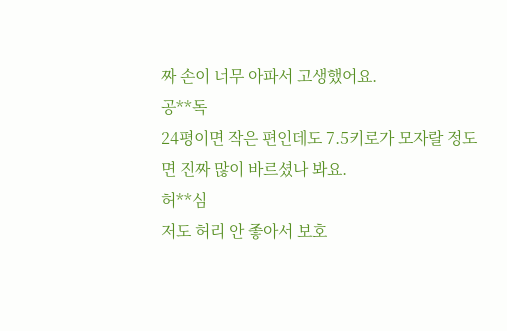짜 손이 너무 아파서 고생했어요.
공**독
24평이면 작은 편인데도 7.5키로가 모자랄 정도면 진짜 많이 바르셨나 봐요.
허**심
저도 허리 안 좋아서 보호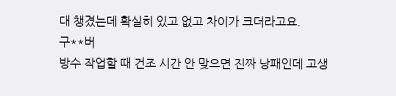대 챙겼는데 확실히 있고 없고 차이가 크더라고요.
구**버
방수 작업할 때 건조 시간 안 맞으면 진짜 낭패인데 고생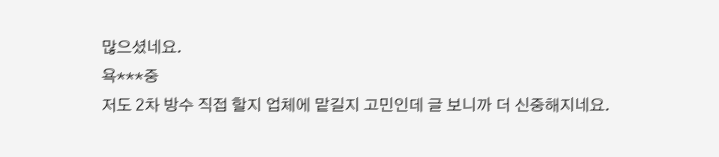많으셨네요.
욕***중
저도 2차 방수 직접 할지 업체에 맡길지 고민인데 글 보니까 더 신중해지네요.